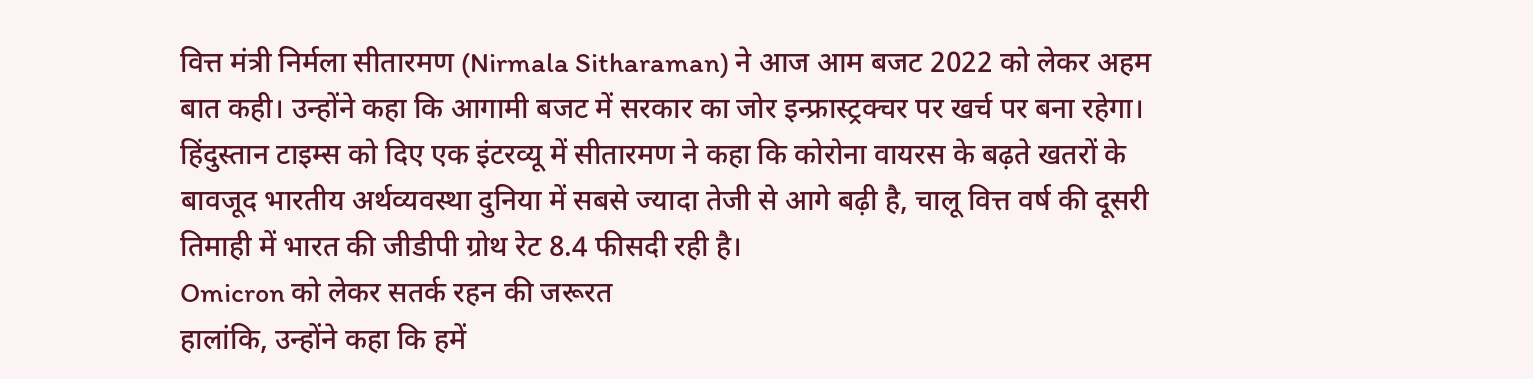वित्त मंत्री निर्मला सीतारमण (Nirmala Sitharaman) ने आज आम बजट 2022 को लेकर अहम बात कही। उन्होंने कहा कि आगामी बजट में सरकार का जोर इन्फ्रास्ट्रक्चर पर खर्च पर बना रहेगा। हिंदुस्तान टाइम्स को दिए एक इंटरव्यू में सीतारमण ने कहा कि कोरोना वायरस के बढ़ते खतरों के बावजूद भारतीय अर्थव्यवस्था दुनिया में सबसे ज्यादा तेजी से आगे बढ़ी है, चालू वित्त वर्ष की दूसरी तिमाही में भारत की जीडीपी ग्रोथ रेट 8.4 फीसदी रही है।
Omicron को लेकर सतर्क रहन की जरूरत
हालांकि, उन्होंने कहा कि हमें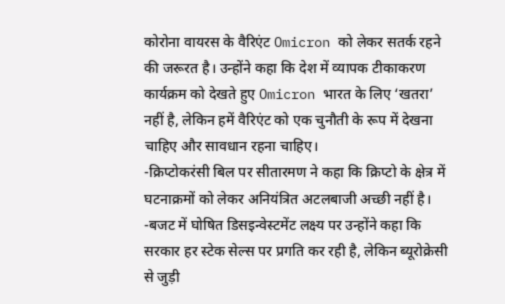कोरोना वायरस के वैरिएंट Omicron को लेकर सतर्क रहने की जरूरत है। उन्होंने कहा कि देश में व्यापक टीकाकरण कार्यक्रम को देखते हुए Omicron भारत के लिए ‘खतरा’ नहीं है, लेकिन हमें वैरिएंट को एक चुनौती के रूप में देखना चाहिए और सावधान रहना चाहिए।
-क्रिप्टोकरंसी बिल पर सीतारमण ने कहा कि क्रिप्टो के क्षेत्र में घटनाक्रमों को लेकर अनियंत्रित अटलबाजी अच्छी नहीं है।
-बजट में घोषित डिसइन्वेस्टमेंट लक्ष्य पर उन्होंने कहा कि सरकार हर स्टेक सेल्स पर प्रगति कर रही है, लेकिन ब्यूरोक्रेसी से जुड़ी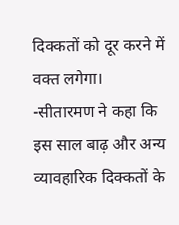दिक्कतों को दूर करने में वक्त लगेगा।
-सीतारमण ने कहा कि इस साल बाढ़ और अन्य व्यावहारिक दिक्कतों के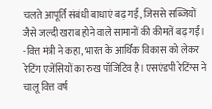चलते आपूर्ति संबंधी बाधाएं बढ़ गईं, जिससे सब्जियों जैसे जल्दी खराब होने वाले सामानों की कीमतें बढ़ गईं।
-वित्त मंत्री ने कहा, भारत के आर्थिक विकास को लेकर रेटिंग एजेंसियों का रुख पॉजिटिव है। एसएंडपी रेटिंग्स ने चालू वित्त वर्ष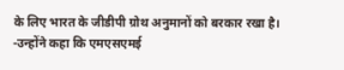के लिए भारत के जीडीपी ग्रोथ अनुमानों को बरकार रखा है।
-उन्होंने कहा कि एमएसएमई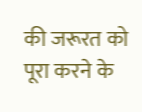की जरूरत को पूरा करने के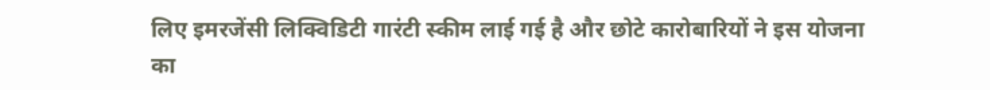लिए इमरजेंसी लिक्विडिटी गारंटी स्कीम लाई गई है और छोटे कारोबारियों ने इस योजना का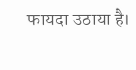फायदा उठाया है।